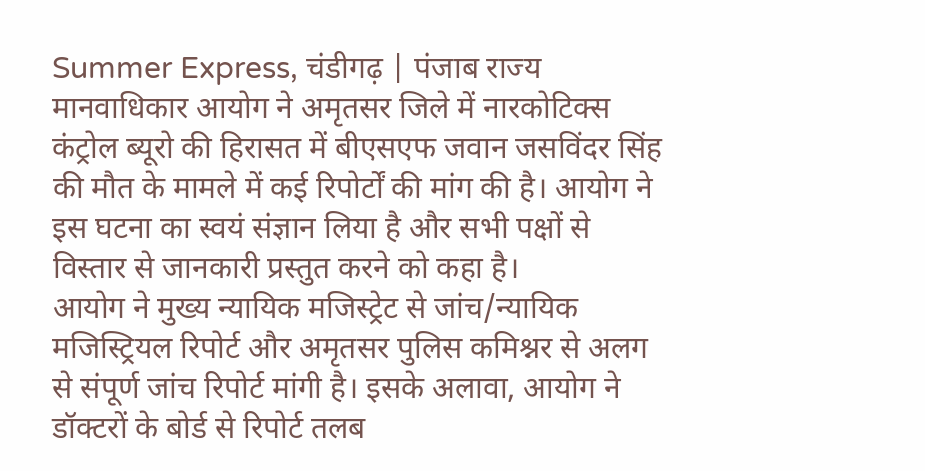Summer Express, चंडीगढ़ | पंजाब राज्य मानवाधिकार आयोग ने अमृतसर जिले में नारकोटिक्स कंट्रोल ब्यूरो की हिरासत में बीएसएफ जवान जसविंदर सिंह की मौत के मामले में कई रिपोर्टों की मांग की है। आयोग ने इस घटना का स्वयं संज्ञान लिया है और सभी पक्षों से विस्तार से जानकारी प्रस्तुत करने को कहा है।
आयोग ने मुख्य न्यायिक मजिस्ट्रेट से जांच/न्यायिक मजिस्ट्रियल रिपोर्ट और अमृतसर पुलिस कमिश्नर से अलग से संपूर्ण जांच रिपोर्ट मांगी है। इसके अलावा, आयोग ने डॉक्टरों के बोर्ड से रिपोर्ट तलब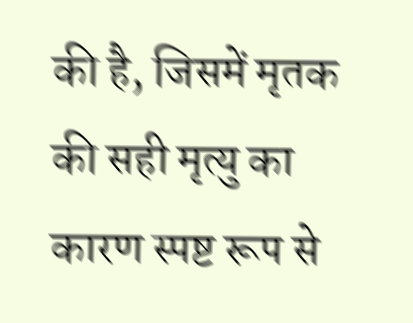की है, जिसमें मृतक की सही मृत्यु का कारण स्पष्ट रूप से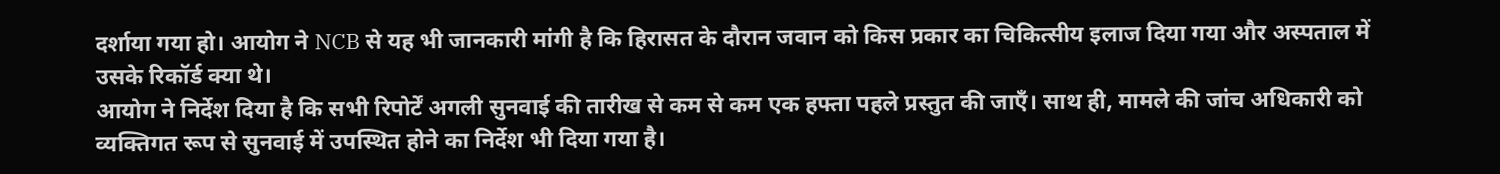दर्शाया गया हो। आयोग ने NCB से यह भी जानकारी मांगी है कि हिरासत के दौरान जवान को किस प्रकार का चिकित्सीय इलाज दिया गया और अस्पताल में उसके रिकॉर्ड क्या थे।
आयोग ने निर्देश दिया है कि सभी रिपोर्टें अगली सुनवाई की तारीख से कम से कम एक हफ्ता पहले प्रस्तुत की जाएँ। साथ ही, मामले की जांच अधिकारी को व्यक्तिगत रूप से सुनवाई में उपस्थित होने का निर्देश भी दिया गया है।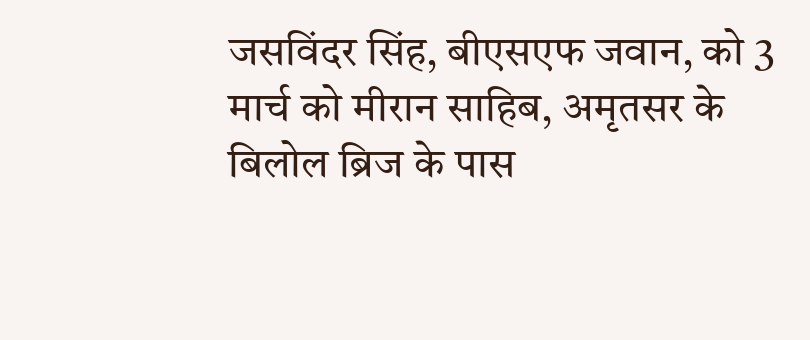जसविंदर सिंह, बीएसएफ जवान, को 3 मार्च को मीरान साहिब, अमृतसर के बिलोल ब्रिज के पास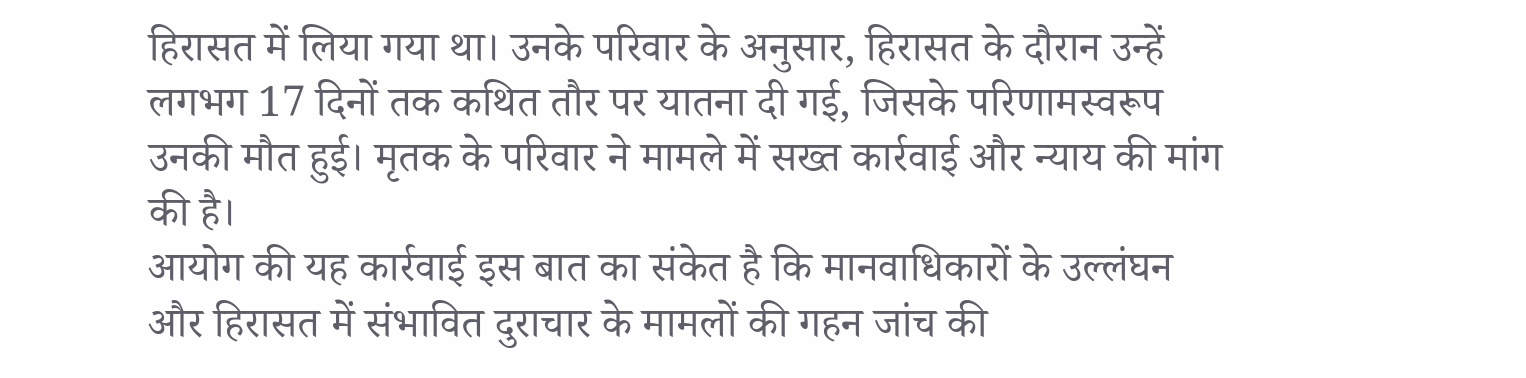हिरासत में लिया गया था। उनके परिवार के अनुसार, हिरासत के दौरान उन्हें लगभग 17 दिनों तक कथित तौर पर यातना दी गई, जिसके परिणामस्वरूप उनकी मौत हुई। मृतक के परिवार ने मामले में सख्त कार्रवाई और न्याय की मांग की है।
आयोग की यह कार्रवाई इस बात का संकेत है कि मानवाधिकारों के उल्लंघन और हिरासत में संभावित दुराचार के मामलों की गहन जांच की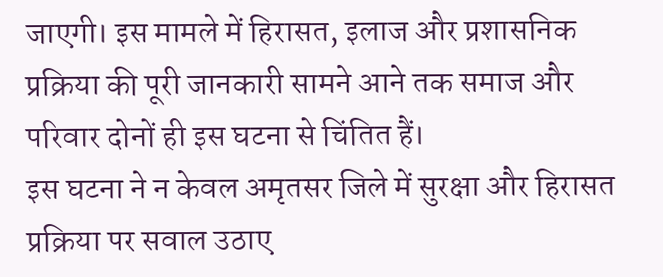जाएगी। इस मामले में हिरासत, इलाज और प्रशासनिक प्रक्रिया की पूरी जानकारी सामने आने तक समाज और परिवार दोनों ही इस घटना से चिंतित हैं।
इस घटना ने न केवल अमृतसर जिले में सुरक्षा और हिरासत प्रक्रिया पर सवाल उठाए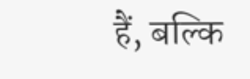हैं, बल्कि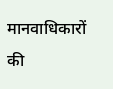मानवाधिकारों की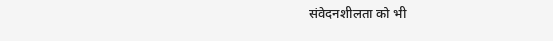संवेदनशीलता को भी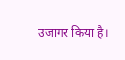उजागर किया है।